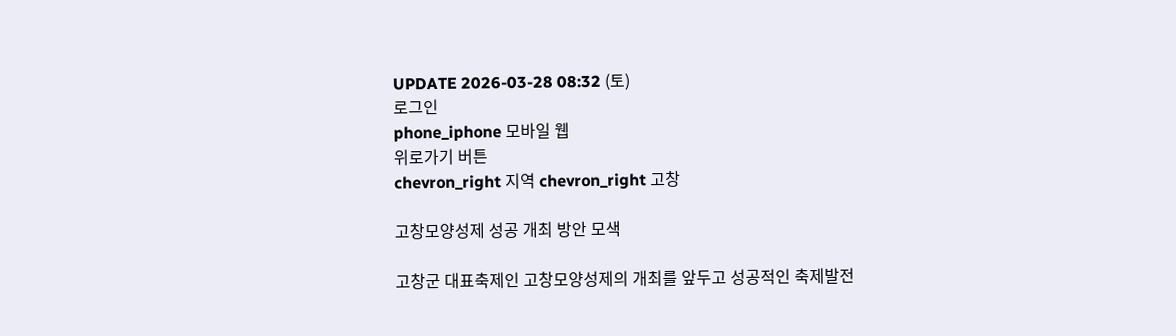UPDATE 2026-03-28 08:32 (토)
로그인
phone_iphone 모바일 웹
위로가기 버튼
chevron_right 지역 chevron_right 고창

고창모양성제 성공 개최 방안 모색

고창군 대표축제인 고창모양성제의 개최를 앞두고 성공적인 축제발전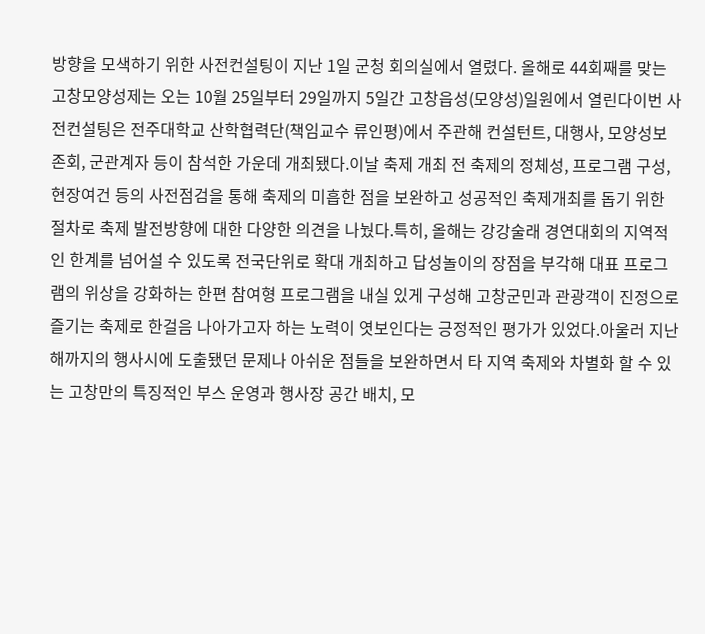방향을 모색하기 위한 사전컨설팅이 지난 1일 군청 회의실에서 열렸다. 올해로 44회째를 맞는 고창모양성제는 오는 10월 25일부터 29일까지 5일간 고창읍성(모양성)일원에서 열린다이번 사전컨설팅은 전주대학교 산학협력단(책임교수 류인평)에서 주관해 컨설턴트, 대행사, 모양성보존회, 군관계자 등이 참석한 가운데 개최됐다.이날 축제 개최 전 축제의 정체성, 프로그램 구성, 현장여건 등의 사전점검을 통해 축제의 미흡한 점을 보완하고 성공적인 축제개최를 돕기 위한 절차로 축제 발전방향에 대한 다양한 의견을 나눴다.특히, 올해는 강강술래 경연대회의 지역적인 한계를 넘어설 수 있도록 전국단위로 확대 개최하고 답성놀이의 장점을 부각해 대표 프로그램의 위상을 강화하는 한편 참여형 프로그램을 내실 있게 구성해 고창군민과 관광객이 진정으로 즐기는 축제로 한걸음 나아가고자 하는 노력이 엿보인다는 긍정적인 평가가 있었다.아울러 지난해까지의 행사시에 도출됐던 문제나 아쉬운 점들을 보완하면서 타 지역 축제와 차별화 할 수 있는 고창만의 특징적인 부스 운영과 행사장 공간 배치, 모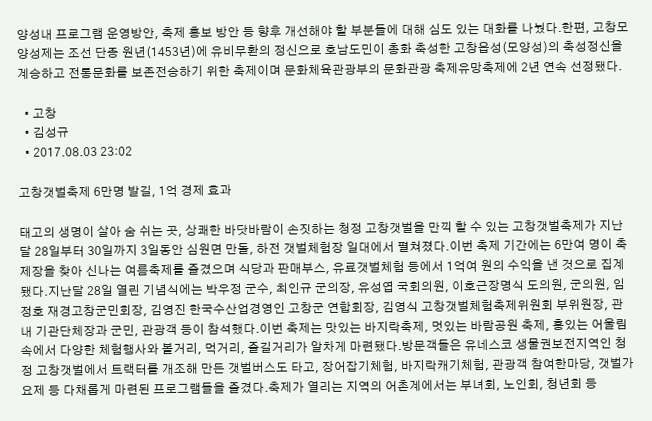양성내 프로그램 운영방안, 축제 홍보 방안 등 향후 개선해야 할 부분들에 대해 심도 있는 대화를 나눴다.한편, 고창모양성제는 조선 단종 원년(1453년)에 유비무환의 정신으로 호남도민이 총화 축성한 고창읍성(모양성)의 축성정신을 계승하고 전통문화를 보존전승하기 위한 축제이며 문화체육관광부의 문화관광 축제유망축제에 2년 연속 선정됐다.

  • 고창
  • 김성규
  • 2017.08.03 23:02

고창갯벌축제 6만명 발길, 1억 경제 효과

태고의 생명이 살아 숨 쉬는 곳, 상쾌한 바닷바람이 손짓하는 청정 고창갯벌을 만끽 할 수 있는 고창갯벌축제가 지난달 28일부터 30일까지 3일동안 심원면 만돌, 하전 갯벌체험장 일대에서 펼쳐졌다.이번 축제 기간에는 6만여 명이 축제장을 찾아 신나는 여름축제를 즐겼으며 식당과 판매부스, 유료갯벌체험 등에서 1억여 원의 수익을 낸 것으로 집계됐다.지난달 28일 열린 기념식에는 박우정 군수, 최인규 군의장, 유성엽 국회의원, 이호근장명식 도의원, 군의원, 임정호 재경고창군민회장, 김영진 한국수산업경영인 고창군 연합회장, 김영식 고창갯벌체험축제위원회 부위원장, 관내 기관단체장과 군민, 관광객 등이 참석했다.이번 축제는 맛있는 바지락축제, 멋있는 바람공원 축제, 흥있는 어울림 속에서 다양한 체험행사와 볼거리, 먹거리, 즐길거리가 알차게 마련됐다.방문객들은 유네스코 생물권보전지역인 청정 고창갯벌에서 트랙터를 개조해 만든 갯벌버스도 타고, 장어잡기체험, 바지락캐기체험, 관광객 참여한마당, 갯벌가요제 등 다채롭게 마련된 프로그램들을 즐겼다.축제가 열리는 지역의 어촌계에서는 부녀회, 노인회, 청년회 등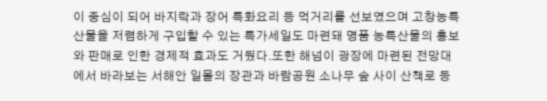이 중심이 되어 바지락과 장어 특화요리 등 먹거리를 선보였으며 고창농특산물을 저렴하게 구입할 수 있는 특가세일도 마련돼 명품 농특산물의 홍보와 판매로 인한 경제적 효과도 거뒀다.또한 해넘이 광장에 마련된 전망대에서 바라보는 서해안 일몰의 장관과 바람공원 소나무 숲 사이 산책로 등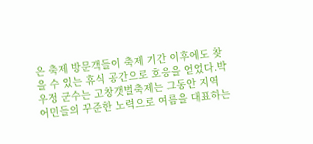은 축제 방문객들이 축제 기간 이후에도 찾을 수 있는 휴식 공간으로 호응을 얻었다.박우정 군수는 고창갯벌축제는 그동안 지역 어민들의 꾸준한 노력으로 여름을 대표하는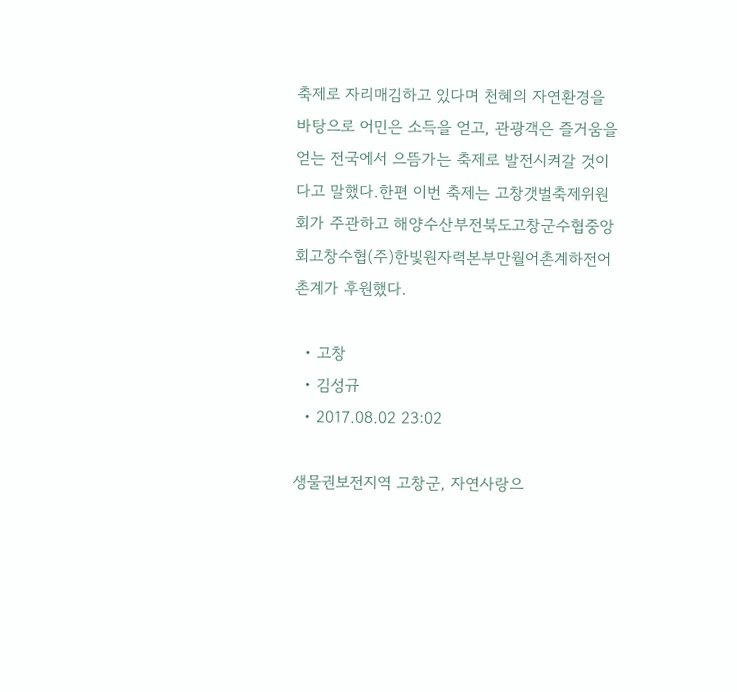축제로 자리매김하고 있다며 천혜의 자연환경을 바탕으로 어민은 소득을 얻고, 관광객은 즐거움을 얻는 전국에서 으뜸가는 축제로 발전시켜갈 것이다고 말했다.한편 이번 축제는 고창갯벌축제위원회가 주관하고 해양수산부전북도고창군수협중앙회고창수협(주)한빛원자력본부만월어촌계하전어촌계가 후원했다.

  • 고창
  • 김성규
  • 2017.08.02 23:02

생물권보전지역 고창군, 자연사랑으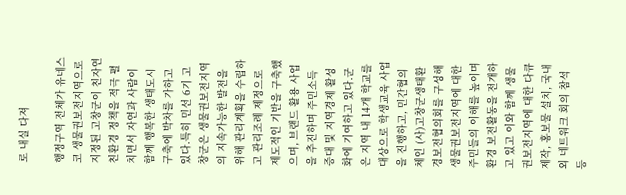로 내실 다져

행정구역 전체가 유네스코 생물권보전지역으로 지정된 고창군이 친자연친환경 정책을 적극 펼치면서 자연과 사람이 함께 행복한 생태도시 구축에 박차를 가하고 있다.특히 민선 6기 고창군은 생물권보전지역의 지속가능한 발전을 위해 관리계획을 수립하고 관리조례 제정으로 제도적인 기반을 구축했으며, 브랜드 활용 사업을 추진하며 주민소득 증대 및 지역경제 활성화에 기여하고 있다.군은 지역 내 14개 학교를 대상으로 학생교육 사업을 진행하고, 민간협의체인 (사)고창군생태환경보전협의회를 구성해 생물권보전지역에 대한 주민들의 이해를 높이며 환경 보전활동을 전개하고 있고 이와 함께 생물권보전지역에 대한 다큐제작, 홍보물 설치, 국내외 네트워크 회의 참석 등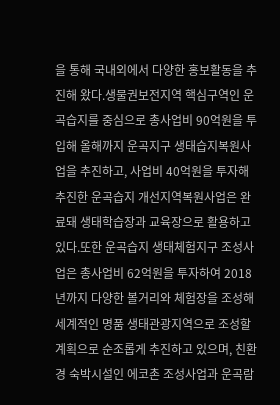을 통해 국내외에서 다양한 홍보활동을 추진해 왔다.생물권보전지역 핵심구역인 운곡습지를 중심으로 총사업비 90억원을 투입해 올해까지 운곡지구 생태습지복원사업을 추진하고, 사업비 40억원을 투자해 추진한 운곡습지 개선지역복원사업은 완료돼 생태학습장과 교육장으로 활용하고 있다.또한 운곡습지 생태체험지구 조성사업은 총사업비 62억원을 투자하여 2018년까지 다양한 볼거리와 체험장을 조성해 세계적인 명품 생태관광지역으로 조성할 계획으로 순조롭게 추진하고 있으며, 친환경 숙박시설인 에코촌 조성사업과 운곡람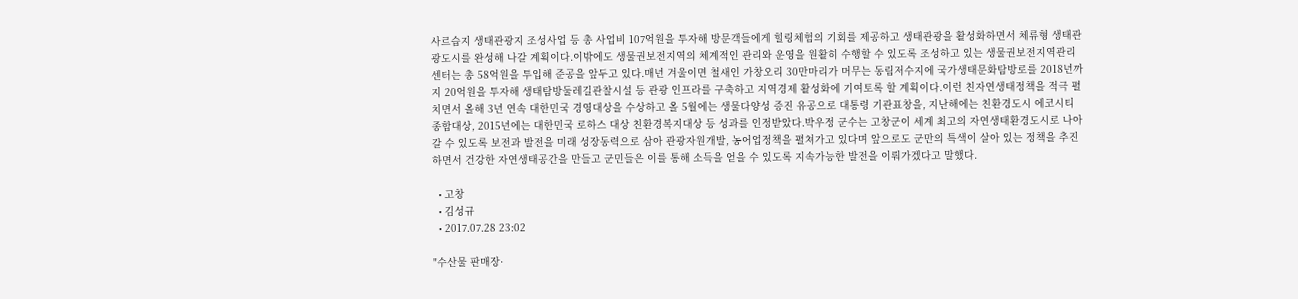사르습지 생태관광지 조성사업 등 총 사업비 107억원을 투자해 방문객들에게 힐링체험의 기회를 제공하고 생태관광을 활성화하면서 체류형 생태관광도시를 완성해 나갈 계획이다.이밖에도 생물권보전지역의 체계적인 관리와 운영을 원활히 수행할 수 있도록 조성하고 있는 생물권보전지역관리센터는 총 58억원을 투입해 준공을 앞두고 있다.매년 겨울이면 철새인 가창오리 30만마리가 머무는 동림저수지에 국가생태문화탐방로를 2018년까지 20억원을 투자해 생태탐방둘레길관찰시설 등 관광 인프라를 구축하고 지역경제 활성화에 기여토록 할 계획이다.이런 친자연생태정책을 적극 펼치면서 올해 3년 연속 대한민국 경영대상을 수상하고 올 5월에는 생물다양성 증진 유공으로 대통령 기관표창을, 지난해에는 친환경도시 에코시티 종합대상, 2015년에는 대한민국 로하스 대상 친환경복지대상 등 성과를 인정받았다.박우정 군수는 고창군이 세계 최고의 자연생태환경도시로 나아갈 수 있도록 보전과 발전을 미래 성장동력으로 삼아 관광자원개발, 농어업정책을 펼쳐가고 있다며 앞으로도 군만의 특색이 살아 있는 정책을 추진하면서 건강한 자연생태공간을 만들고 군민들은 이를 통해 소득을 얻을 수 있도록 지속가능한 발전을 이뤄가겠다고 말했다.

  • 고창
  • 김성규
  • 2017.07.28 23:02

"수산물 판매장·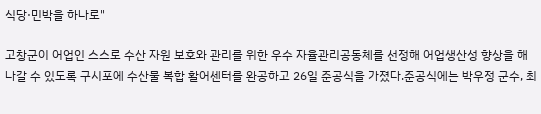식당·민박을 하나로"

고창군이 어업인 스스로 수산 자원 보호와 관리를 위한 우수 자율관리공동체를 선정해 어업생산성 향상을 해 나갈 수 있도록 구시포에 수산물 복합 활어센터를 완공하고 26일 준공식을 가졌다.준공식에는 박우정 군수, 최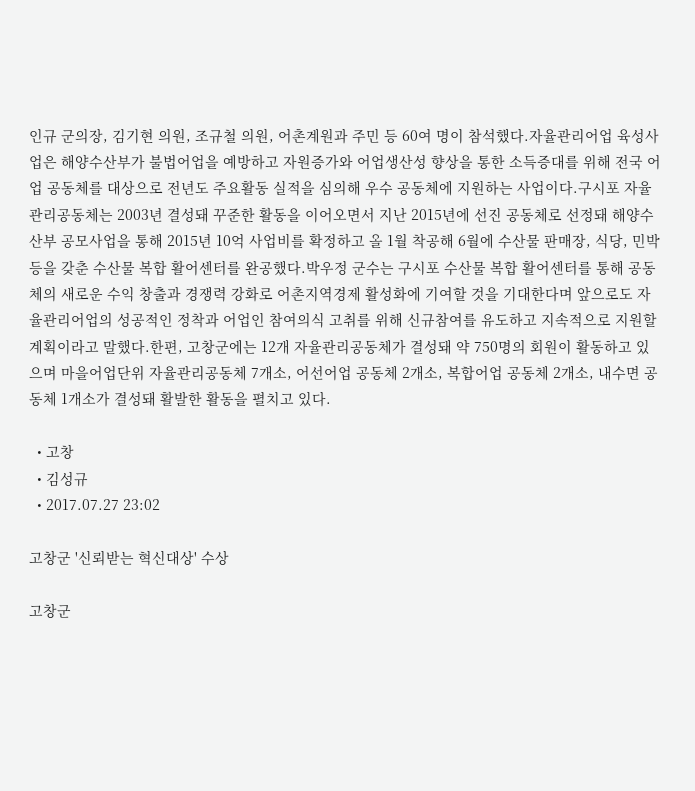인규 군의장, 김기현 의원, 조규철 의원, 어촌계원과 주민 등 60여 명이 참석했다.자율관리어업 육성사업은 해양수산부가 불법어업을 예방하고 자원증가와 어업생산성 향상을 통한 소득증대를 위해 전국 어업 공동체를 대상으로 전년도 주요활동 실적을 심의해 우수 공동체에 지원하는 사업이다.구시포 자율관리공동체는 2003년 결성돼 꾸준한 활동을 이어오면서 지난 2015년에 선진 공동체로 선정돼 해양수산부 공모사업을 통해 2015년 10억 사업비를 확정하고 올 1월 착공해 6월에 수산물 판매장, 식당, 민박 등을 갖춘 수산물 복합 활어센터를 완공했다.박우정 군수는 구시포 수산물 복합 활어센터를 통해 공동체의 새로운 수익 창출과 경쟁력 강화로 어촌지역경제 활성화에 기여할 것을 기대한다며 앞으로도 자율관리어업의 성공적인 정착과 어업인 참여의식 고취를 위해 신규참여를 유도하고 지속적으로 지원할 계획이라고 말했다.한편, 고창군에는 12개 자율관리공동체가 결성돼 약 750명의 회원이 활동하고 있으며 마을어업단위 자율관리공동체 7개소, 어선어업 공동체 2개소, 복합어업 공동체 2개소, 내수면 공동체 1개소가 결성돼 활발한 활동을 펼치고 있다.

  • 고창
  • 김성규
  • 2017.07.27 23:02

고창군 '신뢰받는 혁신대상' 수상

고창군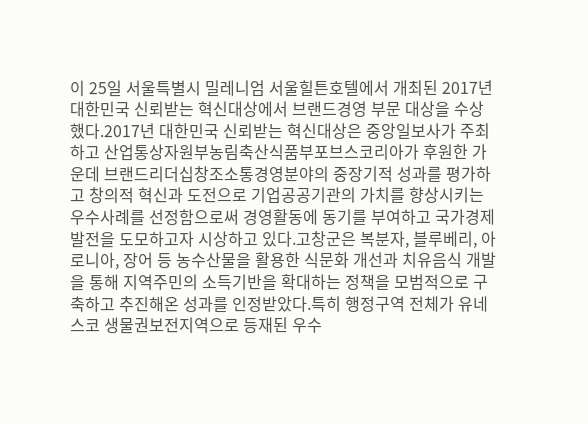이 25일 서울특별시 밀레니엄 서울힐튼호텔에서 개최된 2017년 대한민국 신뢰받는 혁신대상에서 브랜드경영 부문 대상을 수상했다.2017년 대한민국 신뢰받는 혁신대상은 중앙일보사가 주최하고 산업통상자원부농림축산식품부포브스코리아가 후원한 가운데 브랜드리더십창조소통경영분야의 중장기적 성과를 평가하고 창의적 혁신과 도전으로 기업공공기관의 가치를 향상시키는 우수사례를 선정함으로써 경영활동에 동기를 부여하고 국가경제 발전을 도모하고자 시상하고 있다.고창군은 복분자, 블루베리, 아로니아, 장어 등 농수산물을 활용한 식문화 개선과 치유음식 개발을 통해 지역주민의 소득기반을 확대하는 정책을 모범적으로 구축하고 추진해온 성과를 인정받았다.특히 행정구역 전체가 유네스코 생물권보전지역으로 등재된 우수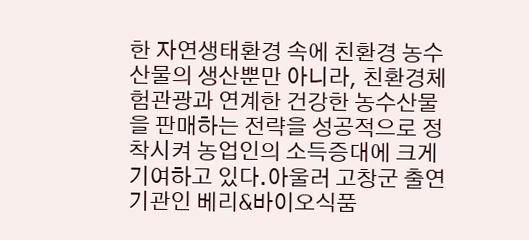한 자연생태환경 속에 친환경 농수산물의 생산뿐만 아니라, 친환경체험관광과 연계한 건강한 농수산물을 판매하는 전략을 성공적으로 정착시켜 농업인의 소득증대에 크게 기여하고 있다.아울러 고창군 출연기관인 베리&바이오식품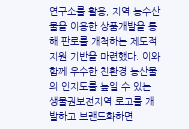연구소를 활용, 지역 농수산물을 이용한 상품개발을 통해 판로를 개척하는 제도적 지원 기반을 마련했다. 이와 함께 우수한 친환경 농산물의 인지도를 높일 수 있는 생물권보전지역 로고를 개발하고 브랜드화하면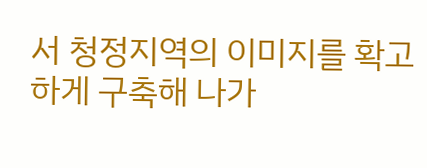서 청정지역의 이미지를 확고하게 구축해 나가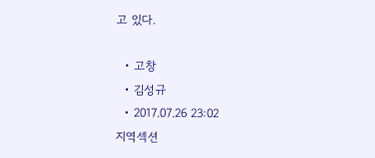고 있다.

  • 고창
  • 김성규
  • 2017.07.26 23:02
지역섹션